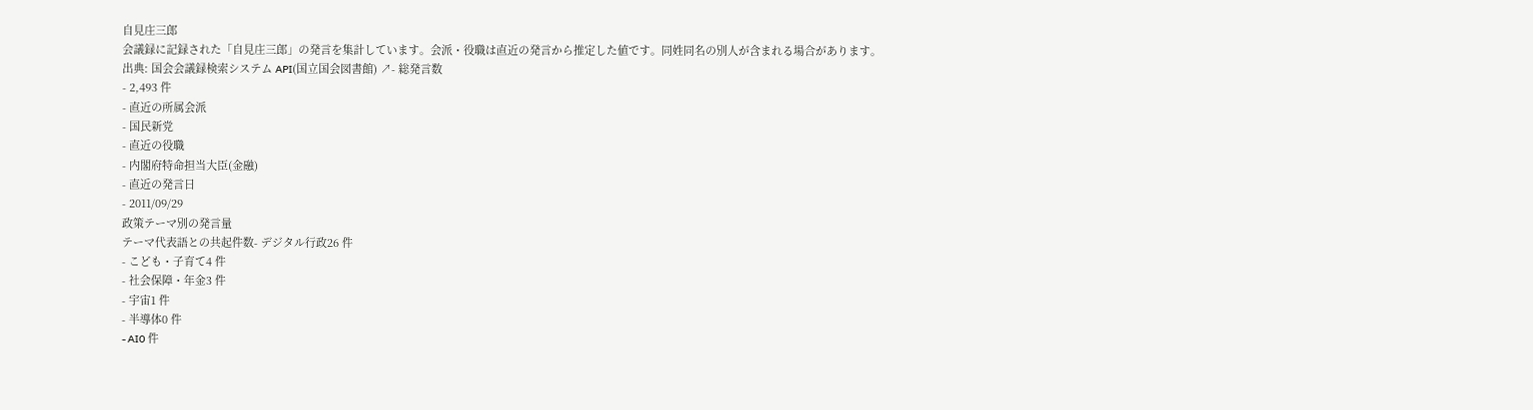自見庄三郎
会議録に記録された「自見庄三郎」の発言を集計しています。会派・役職は直近の発言から推定した値です。同姓同名の別人が含まれる場合があります。
出典: 国会会議録検索システム API(国立国会図書館) ↗- 総発言数
- 2,493 件
- 直近の所属会派
- 国民新党
- 直近の役職
- 内閣府特命担当大臣(金融)
- 直近の発言日
- 2011/09/29
政策テーマ別の発言量
テーマ代表語との共起件数- デジタル行政26 件
- こども・子育て4 件
- 社会保障・年金3 件
- 宇宙1 件
- 半導体0 件
- AI0 件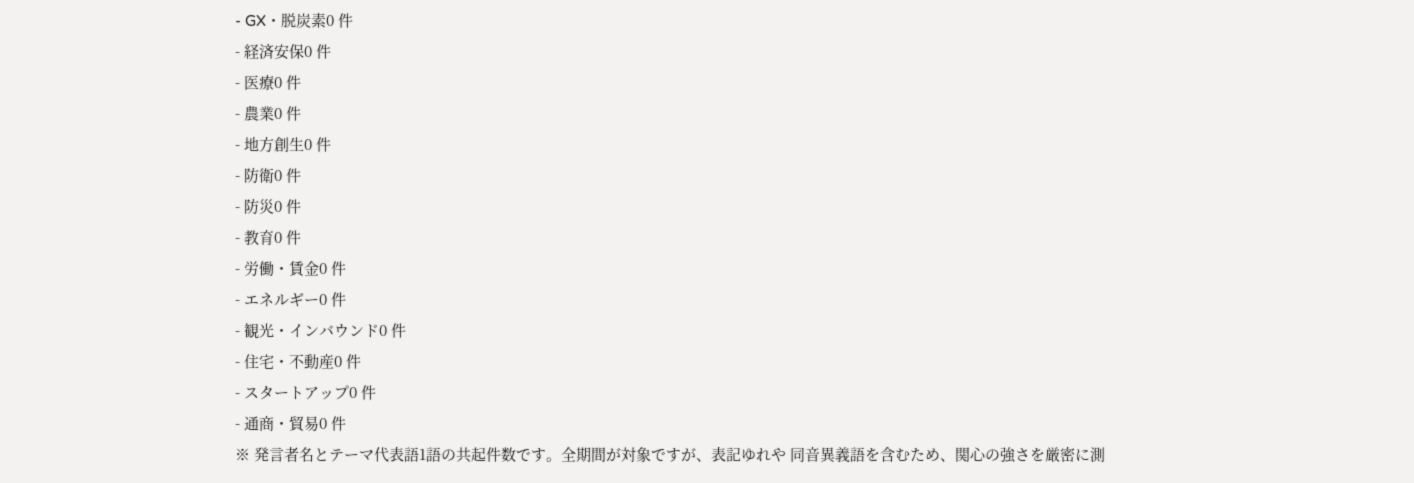- GX・脱炭素0 件
- 経済安保0 件
- 医療0 件
- 農業0 件
- 地方創生0 件
- 防衛0 件
- 防災0 件
- 教育0 件
- 労働・賃金0 件
- エネルギー0 件
- 観光・インバウンド0 件
- 住宅・不動産0 件
- スタートアップ0 件
- 通商・貿易0 件
※ 発言者名とテーマ代表語1語の共起件数です。全期間が対象ですが、表記ゆれや 同音異義語を含むため、関心の強さを厳密に測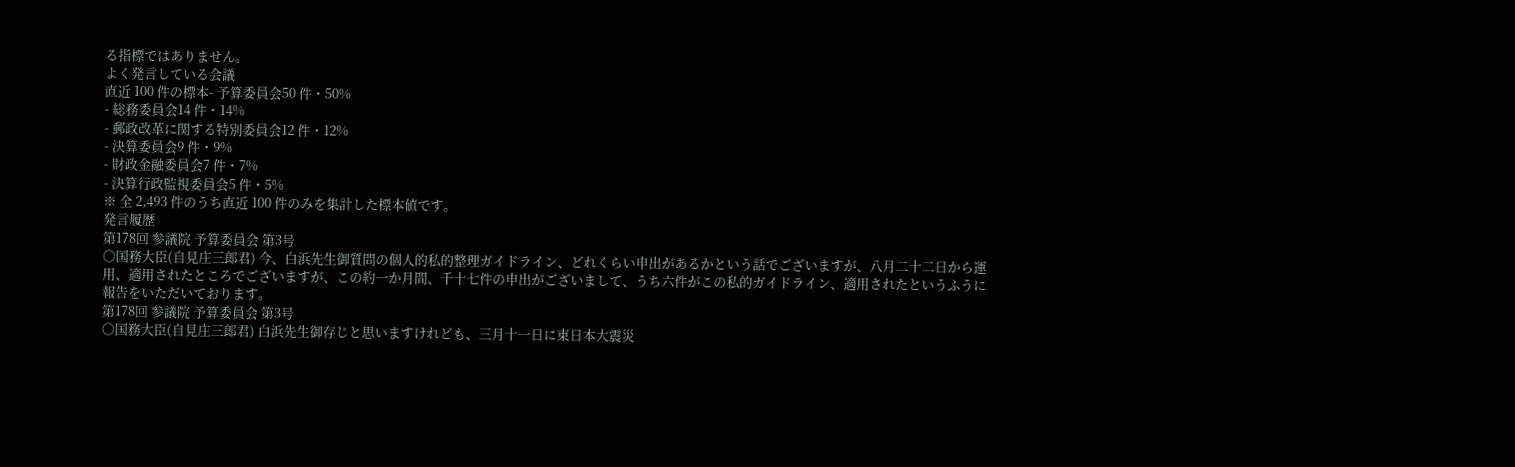る指標ではありません。
よく発言している会議
直近 100 件の標本- 予算委員会50 件・50%
- 総務委員会14 件・14%
- 郵政改革に関する特別委員会12 件・12%
- 決算委員会9 件・9%
- 財政金融委員会7 件・7%
- 決算行政監視委員会5 件・5%
※ 全 2,493 件のうち直近 100 件のみを集計した標本値です。
発言履歴
第178回 参議院 予算委員会 第3号
○国務大臣(自見庄三郎君) 今、白浜先生御質問の個人的私的整理ガイドライン、どれくらい申出があるかという話でございますが、八月二十二日から運用、適用されたところでございますが、この約一か月間、千十七件の申出がございまして、うち六件がこの私的ガイドライン、適用されたというふうに報告をいただいております。
第178回 参議院 予算委員会 第3号
○国務大臣(自見庄三郎君) 白浜先生御存じと思いますけれども、三月十一日に東日本大震災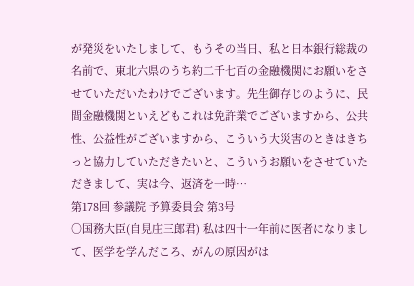が発災をいたしまして、もうその当日、私と日本銀行総裁の名前で、東北六県のうち約二千七百の金融機関にお願いをさせていただいたわけでございます。先生御存じのように、民間金融機関といえどもこれは免許業でございますから、公共性、公益性がございますから、こういう大災害のときはきちっと協力していただきたいと、こういうお願いをさせていただきまして、実は今、返済を一時…
第178回 参議院 予算委員会 第3号
○国務大臣(自見庄三郎君) 私は四十一年前に医者になりまして、医学を学んだころ、がんの原因がは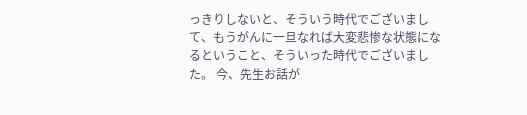っきりしないと、そういう時代でございまして、もうがんに一旦なれば大変悲惨な状態になるということ、そういった時代でございました。 今、先生お話が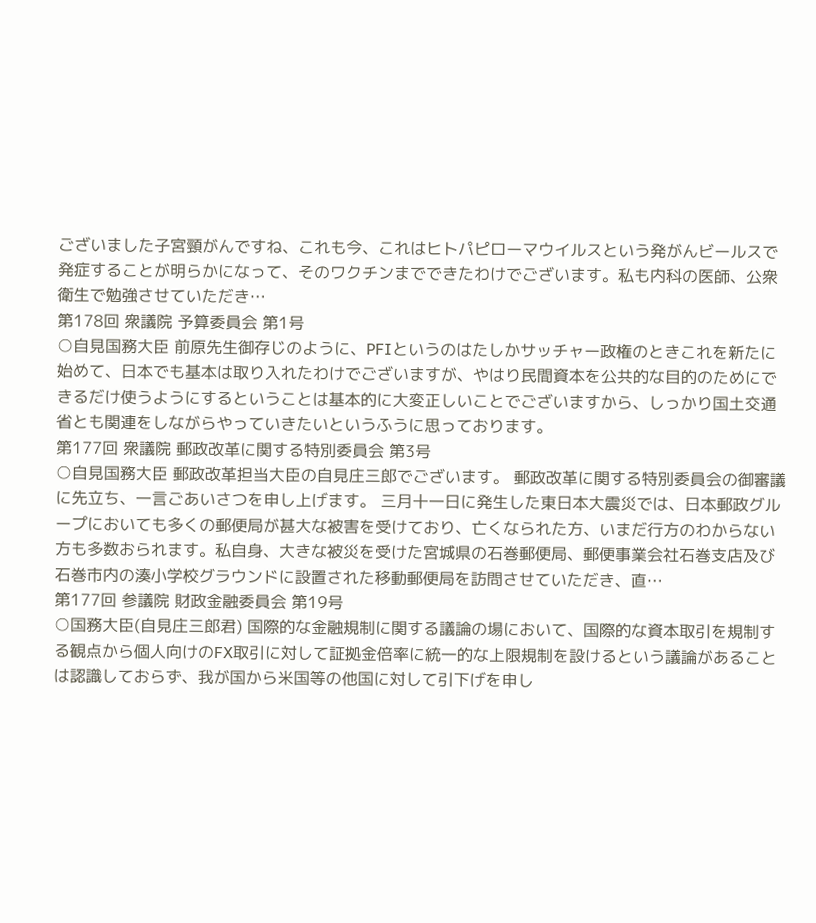ございました子宮頸がんですね、これも今、これはヒトパピローマウイルスという発がんビールスで発症することが明らかになって、そのワクチンまでできたわけでございます。私も内科の医師、公衆衛生で勉強させていただき…
第178回 衆議院 予算委員会 第1号
○自見国務大臣 前原先生御存じのように、PFIというのはたしかサッチャー政権のときこれを新たに始めて、日本でも基本は取り入れたわけでございますが、やはり民間資本を公共的な目的のためにできるだけ使うようにするということは基本的に大変正しいことでございますから、しっかり国土交通省とも関連をしながらやっていきたいというふうに思っております。
第177回 衆議院 郵政改革に関する特別委員会 第3号
○自見国務大臣 郵政改革担当大臣の自見庄三郎でございます。 郵政改革に関する特別委員会の御審議に先立ち、一言ごあいさつを申し上げます。 三月十一日に発生した東日本大震災では、日本郵政グループにおいても多くの郵便局が甚大な被害を受けており、亡くなられた方、いまだ行方のわからない方も多数おられます。私自身、大きな被災を受けた宮城県の石巻郵便局、郵便事業会社石巻支店及び石巻市内の湊小学校グラウンドに設置された移動郵便局を訪問させていただき、直…
第177回 参議院 財政金融委員会 第19号
○国務大臣(自見庄三郎君) 国際的な金融規制に関する議論の場において、国際的な資本取引を規制する観点から個人向けのFX取引に対して証拠金倍率に統一的な上限規制を設けるという議論があることは認識しておらず、我が国から米国等の他国に対して引下げを申し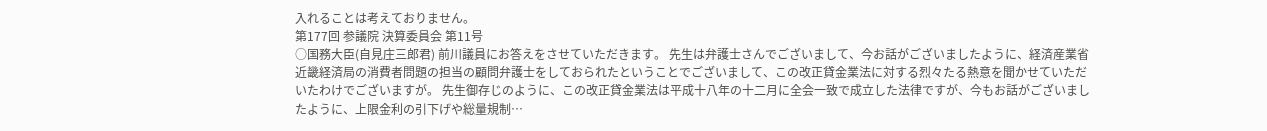入れることは考えておりません。
第177回 参議院 決算委員会 第11号
○国務大臣(自見庄三郎君) 前川議員にお答えをさせていただきます。 先生は弁護士さんでございまして、今お話がございましたように、経済産業省近畿経済局の消費者問題の担当の顧問弁護士をしておられたということでございまして、この改正貸金業法に対する烈々たる熱意を聞かせていただいたわけでございますが。 先生御存じのように、この改正貸金業法は平成十八年の十二月に全会一致で成立した法律ですが、今もお話がございましたように、上限金利の引下げや総量規制…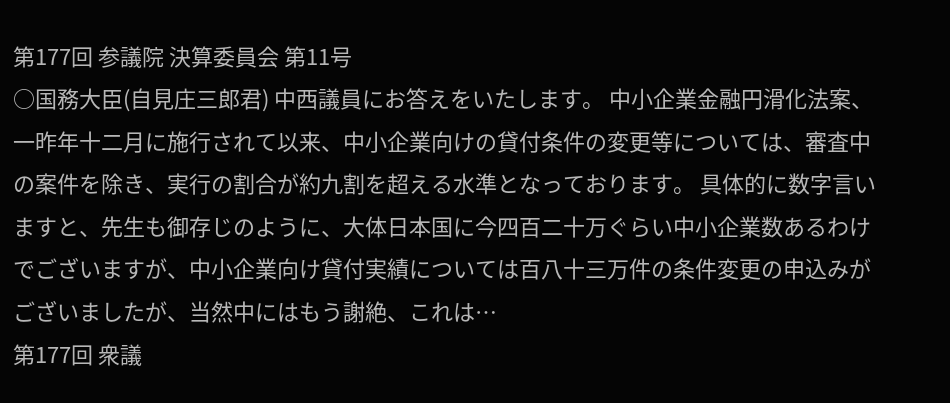第177回 参議院 決算委員会 第11号
○国務大臣(自見庄三郎君) 中西議員にお答えをいたします。 中小企業金融円滑化法案、一昨年十二月に施行されて以来、中小企業向けの貸付条件の変更等については、審査中の案件を除き、実行の割合が約九割を超える水準となっております。 具体的に数字言いますと、先生も御存じのように、大体日本国に今四百二十万ぐらい中小企業数あるわけでございますが、中小企業向け貸付実績については百八十三万件の条件変更の申込みがございましたが、当然中にはもう謝絶、これは…
第177回 衆議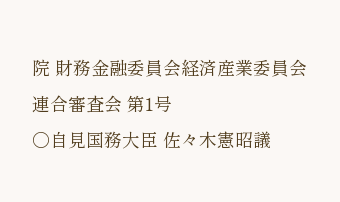院 財務金融委員会経済産業委員会連合審査会 第1号
○自見国務大臣 佐々木憲昭議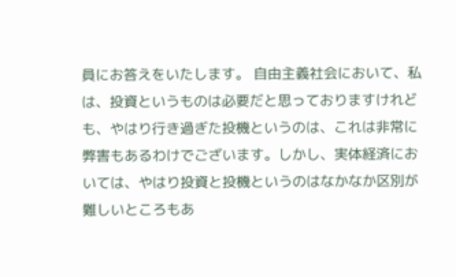員にお答えをいたします。 自由主義社会において、私は、投資というものは必要だと思っておりますけれども、やはり行き過ぎた投機というのは、これは非常に弊害もあるわけでございます。しかし、実体経済においては、やはり投資と投機というのはなかなか区別が難しいところもあ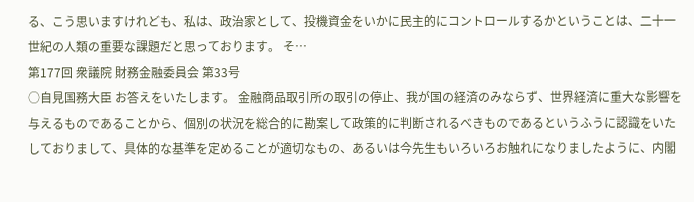る、こう思いますけれども、私は、政治家として、投機資金をいかに民主的にコントロールするかということは、二十一世紀の人類の重要な課題だと思っております。 そ…
第177回 衆議院 財務金融委員会 第33号
○自見国務大臣 お答えをいたします。 金融商品取引所の取引の停止、我が国の経済のみならず、世界経済に重大な影響を与えるものであることから、個別の状況を総合的に勘案して政策的に判断されるべきものであるというふうに認識をいたしておりまして、具体的な基準を定めることが適切なもの、あるいは今先生もいろいろお触れになりましたように、内閣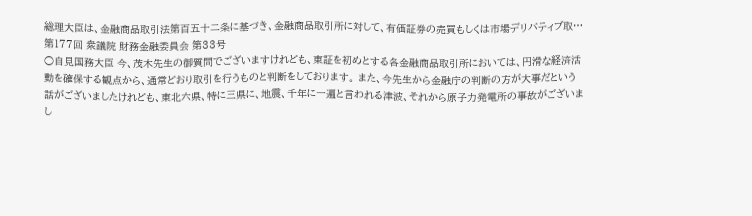総理大臣は、金融商品取引法第百五十二条に基づき、金融商品取引所に対して、有価証券の売買もしくは市場デリバティブ取…
第177回 衆議院 財務金融委員会 第33号
○自見国務大臣 今、茂木先生の御質問でございますけれども、東証を初めとする各金融商品取引所においては、円滑な経済活動を確保する観点から、通常どおり取引を行うものと判断をしております。 また、今先生から金融庁の判断の方が大事だという話がございましたけれども、東北六県、特に三県に、地震、千年に一遍と言われる津波、それから原子力発電所の事故がございまし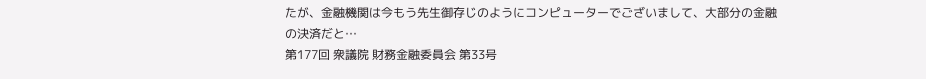たが、金融機関は今もう先生御存じのようにコンピューターでございまして、大部分の金融の決済だと…
第177回 衆議院 財務金融委員会 第33号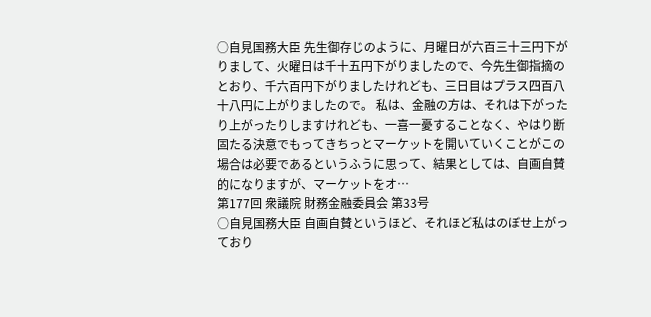○自見国務大臣 先生御存じのように、月曜日が六百三十三円下がりまして、火曜日は千十五円下がりましたので、今先生御指摘のとおり、千六百円下がりましたけれども、三日目はプラス四百八十八円に上がりましたので。 私は、金融の方は、それは下がったり上がったりしますけれども、一喜一憂することなく、やはり断固たる決意でもってきちっとマーケットを開いていくことがこの場合は必要であるというふうに思って、結果としては、自画自賛的になりますが、マーケットをオ…
第177回 衆議院 財務金融委員会 第33号
○自見国務大臣 自画自賛というほど、それほど私はのぼせ上がっており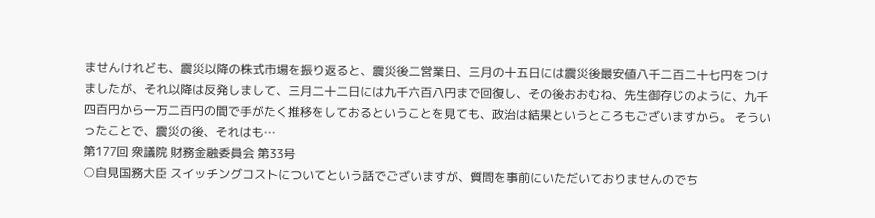ませんけれども、震災以降の株式市場を振り返ると、震災後二営業日、三月の十五日には震災後最安値八千二百二十七円をつけましたが、それ以降は反発しまして、三月二十二日には九千六百八円まで回復し、その後おおむね、先生御存じのように、九千四百円から一万二百円の間で手がたく推移をしておるということを見ても、政治は結果というところもございますから。 そういったことで、震災の後、それはも…
第177回 衆議院 財務金融委員会 第33号
○自見国務大臣 スイッチングコストについてという話でございますが、質問を事前にいただいておりませんのでち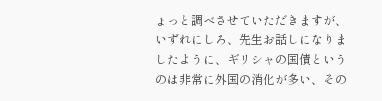ょっと調べさせていただきますが、いずれにしろ、先生お話しになりましたように、ギリシャの国債というのは非常に外国の消化が多い、その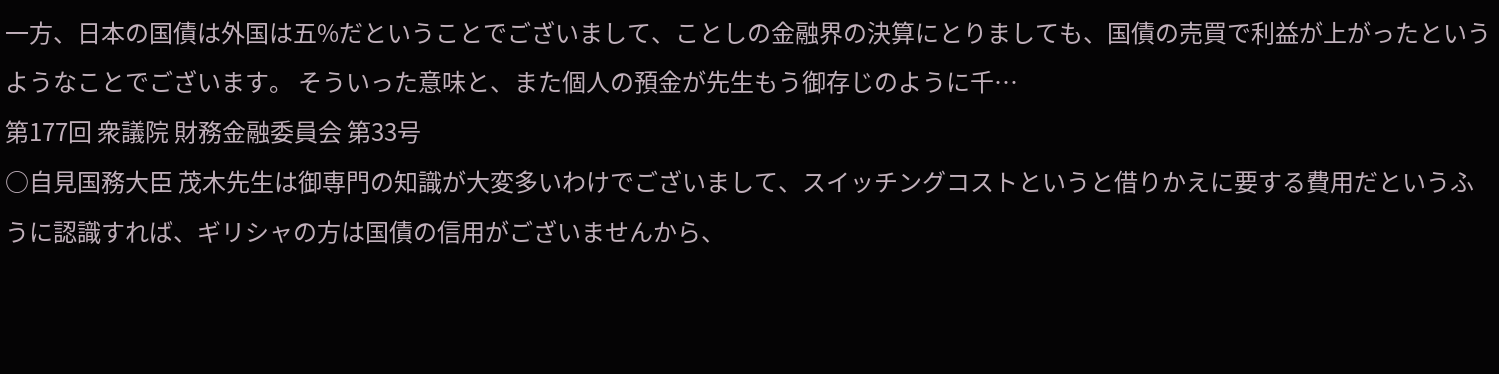一方、日本の国債は外国は五%だということでございまして、ことしの金融界の決算にとりましても、国債の売買で利益が上がったというようなことでございます。 そういった意味と、また個人の預金が先生もう御存じのように千…
第177回 衆議院 財務金融委員会 第33号
○自見国務大臣 茂木先生は御専門の知識が大変多いわけでございまして、スイッチングコストというと借りかえに要する費用だというふうに認識すれば、ギリシャの方は国債の信用がございませんから、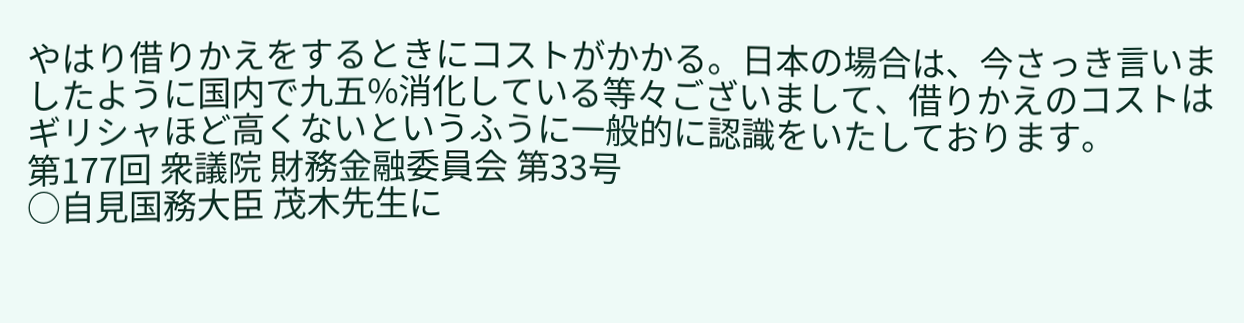やはり借りかえをするときにコストがかかる。日本の場合は、今さっき言いましたように国内で九五%消化している等々ございまして、借りかえのコストはギリシャほど高くないというふうに一般的に認識をいたしております。
第177回 衆議院 財務金融委員会 第33号
○自見国務大臣 茂木先生に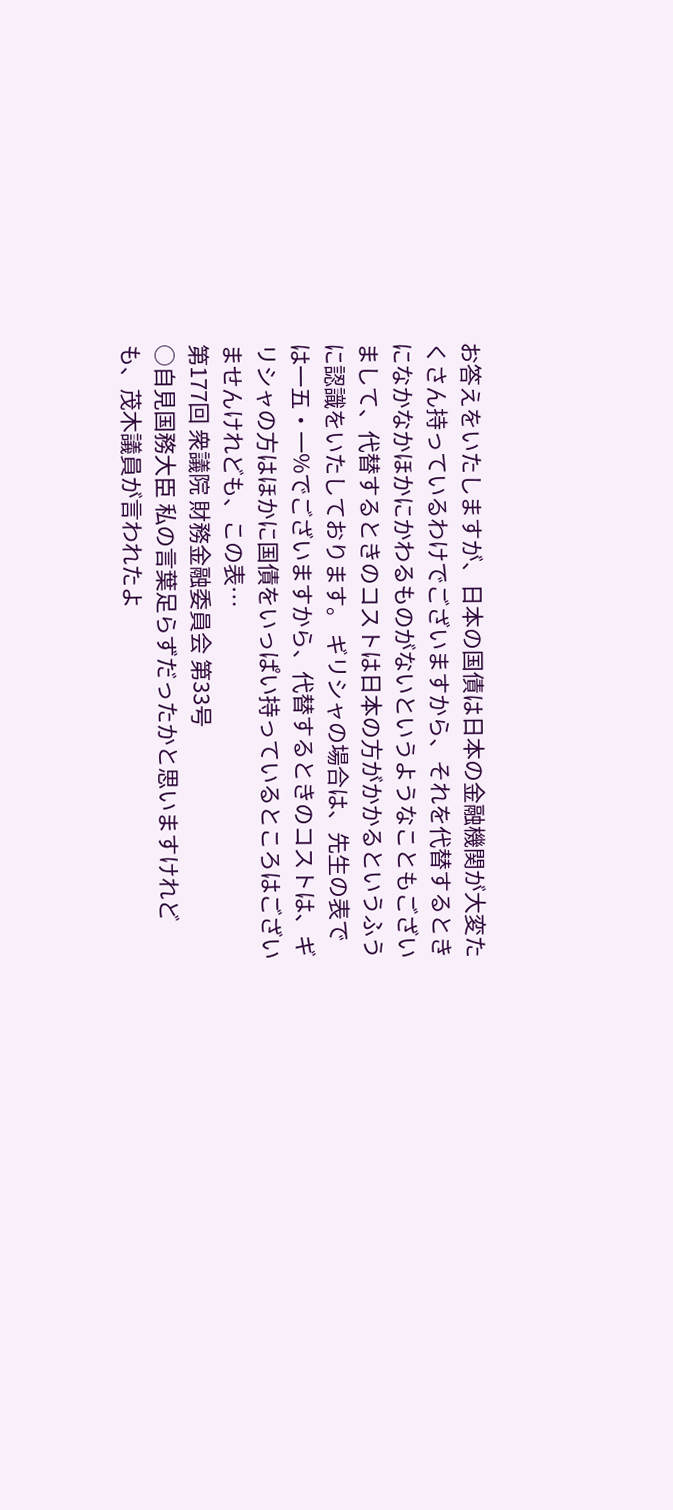お答えをいたしますが、日本の国債は日本の金融機関が大変たくさん持っているわけでございますから、それを代替するときになかなかほかにかわるものがないというようなこともございまして、代替するときのコストは日本の方がかかるというふうに認識をいたしております。 ギリシャの場合は、先生の表では一五・一%でございますから、代替するときのコストは、ギリシャの方はほかに国債をいっぱい持っているところはございませんけれども、この表…
第177回 衆議院 財務金融委員会 第33号
○自見国務大臣 私の言葉足らずだったかと思いますけれども、茂木議員が言われたよ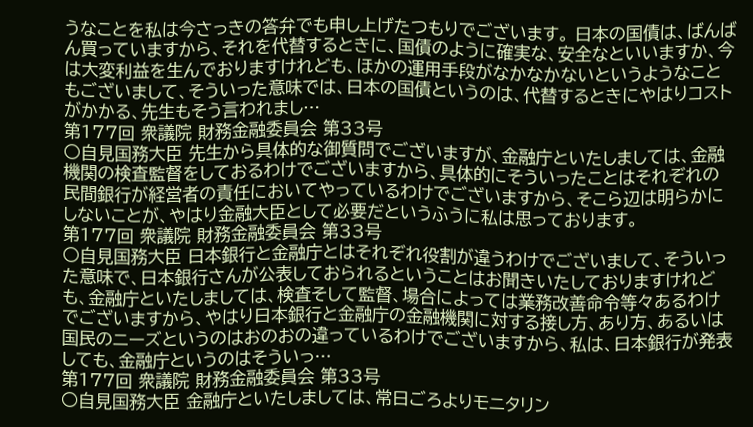うなことを私は今さっきの答弁でも申し上げたつもりでございます。 日本の国債は、ばんばん買っていますから、それを代替するときに、国債のように確実な、安全なといいますか、今は大変利益を生んでおりますけれども、ほかの運用手段がなかなかないというようなこともございまして、そういった意味では、日本の国債というのは、代替するときにやはりコストがかかる、先生もそう言われまし…
第177回 衆議院 財務金融委員会 第33号
○自見国務大臣 先生から具体的な御質問でございますが、金融庁といたしましては、金融機関の検査監督をしておるわけでございますから、具体的にそういったことはそれぞれの民間銀行が経営者の責任においてやっているわけでございますから、そこら辺は明らかにしないことが、やはり金融大臣として必要だというふうに私は思っております。
第177回 衆議院 財務金融委員会 第33号
○自見国務大臣 日本銀行と金融庁とはそれぞれ役割が違うわけでございまして、そういった意味で、日本銀行さんが公表しておられるということはお聞きいたしておりますけれども、金融庁といたしましては、検査そして監督、場合によっては業務改善命令等々あるわけでございますから、やはり日本銀行と金融庁の金融機関に対する接し方、あり方、あるいは国民のニーズというのはおのおの違っているわけでございますから、私は、日本銀行が発表しても、金融庁というのはそういっ…
第177回 衆議院 財務金融委員会 第33号
○自見国務大臣 金融庁といたしましては、常日ごろよりモニタリン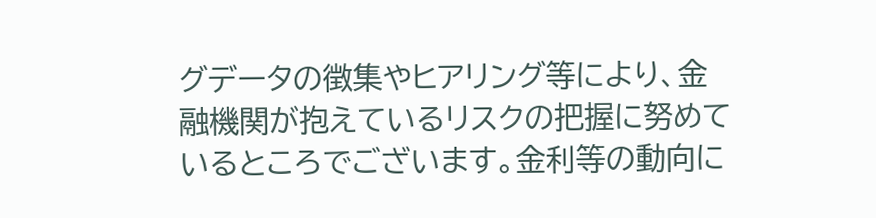グデータの徴集やヒアリング等により、金融機関が抱えているリスクの把握に努めているところでございます。金利等の動向に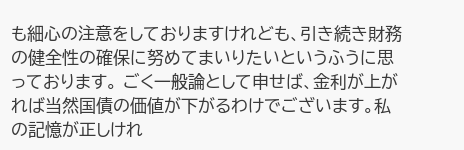も細心の注意をしておりますけれども、引き続き財務の健全性の確保に努めてまいりたいというふうに思っております。 ごく一般論として申せば、金利が上がれば当然国債の価値が下がるわけでございます。私の記憶が正しけれ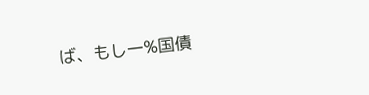ば、もし一%国債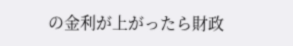の金利が上がったら財政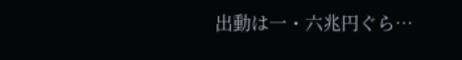出動は一・六兆円ぐら…